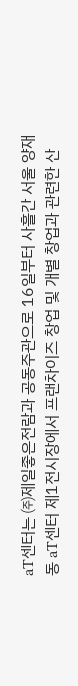aT센터는 ㈜제일좋은전람과 공동주관으로 16일부터 사흘간 서울 양재동 aT센터 제1전시장에서 프랜차이즈 창업 및 개별 창업과 관련한 산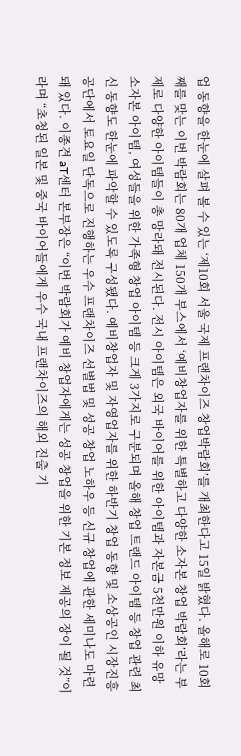업 동향을 한눈에 살펴 볼 수 있는 ‘제10회 서울 국제 프랜차이즈 창업박람회’를 개최한다고 15일 밝혔다. 올해로 10회째를 맞는 이번 박람회는 80개 업체 150개 부스에서 ‘예비창업자를 위한 특별하고 다양한 소자본 창업 박람회’라는 부제로 다양한 아이템들이 총 망라돼 전시된다. 전시 아이템은 외국 바이어를 위한 아이템과 자본금 5천만원 이하 유망 소자본 아이템, 여성들을 위한 가족형 창업 아이템 등 크게 3가지로 구분되며 올해 창업 트랜드 아이템 등 창업 관련 최신 동향도 한눈에 파악할 수 있도록 구성됐다. 예비창업자 및 자영업자를 위한 하반기 창업 동향 및 소상공인 시장진흥공단에서 토요일 단독으로 진행하는 우수 프랜차이즈 선별법 및 성공 창업 노하우 등 신규 창업에 관한 세미나도 마련돼 있다. 이종견 aT센터 본부장은 “이번 박람회가 예비 창업자에게는 성공 창업을 위한 기본 정보 제공의 장이 될 것”이라며 “초청된 일본 및 중국 바이어들에게 우수 국내 프랜차이즈의 해외 진출 기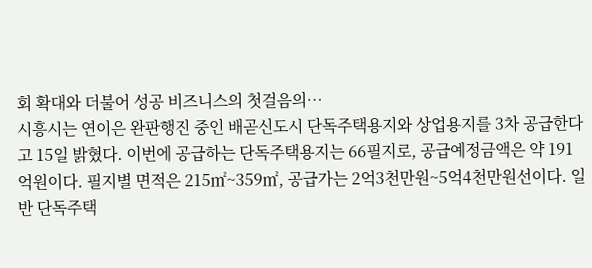회 확대와 더불어 성공 비즈니스의 첫걸음의…
시흥시는 연이은 완판행진 중인 배곧신도시 단독주택용지와 상업용지를 3차 공급한다고 15일 밝혔다. 이번에 공급하는 단독주택용지는 66필지로, 공급예정금액은 약 191억원이다. 필지별 면적은 215㎡~359㎡, 공급가는 2억3천만원~5억4천만원선이다. 일반 단독주택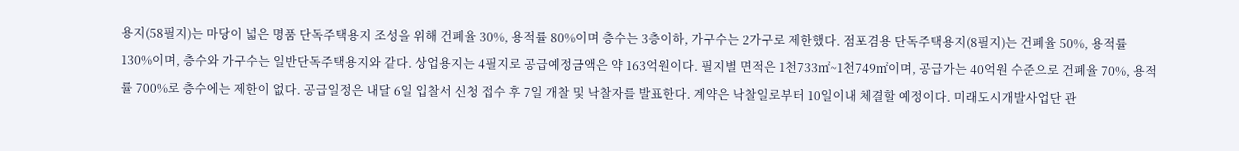용지(58필지)는 마당이 넓은 명품 단독주택용지 조성을 위해 건폐율 30%, 용적률 80%이며 층수는 3층이하, 가구수는 2가구로 제한했다. 점포겸용 단독주택용지(8필지)는 건폐율 50%, 용적률 130%이며, 층수와 가구수는 일반단독주택용지와 같다. 상업용지는 4필지로 공급예정금액은 약 163억원이다. 필지별 면적은 1천733㎡~1천749㎡이며, 공급가는 40억원 수준으로 건폐율 70%, 용적률 700%로 층수에는 제한이 없다. 공급일정은 내달 6일 입찰서 신청 접수 후 7일 개찰 및 낙찰자를 발표한다. 계약은 낙찰일로부터 10일이내 체결할 예정이다. 미래도시개발사업단 관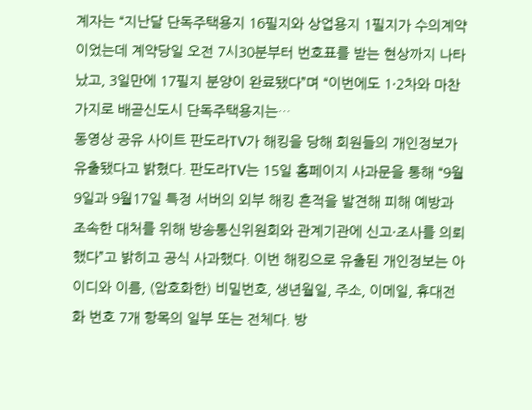계자는 “지난달 단독주택용지 16필지와 상업용지 1필지가 수의계약이었는데 계약당일 오전 7시30분부터 번호표를 받는 현상까지 나타났고, 3일만에 17필지 분양이 완료됐다”며 “이번에도 1·2차와 마찬가지로 배곧신도시 단독주택용지는…
동영상 공유 사이트 판도라TV가 해킹을 당해 회원들의 개인정보가 유출됐다고 밝혔다. 판도라TV는 15일 홈페이지 사과문을 통해 “9월9일과 9월17일 특정 서버의 외부 해킹 흔적을 발견해 피해 예방과 조속한 대처를 위해 방송통신위원회와 관계기관에 신고·조사를 의뢰했다”고 밝히고 공식 사과했다. 이번 해킹으로 유출된 개인정보는 아이디와 이름, (암호화한) 비밀번호, 생년월일, 주소, 이메일, 휴대전화 번호 7개 항목의 일부 또는 전체다. 방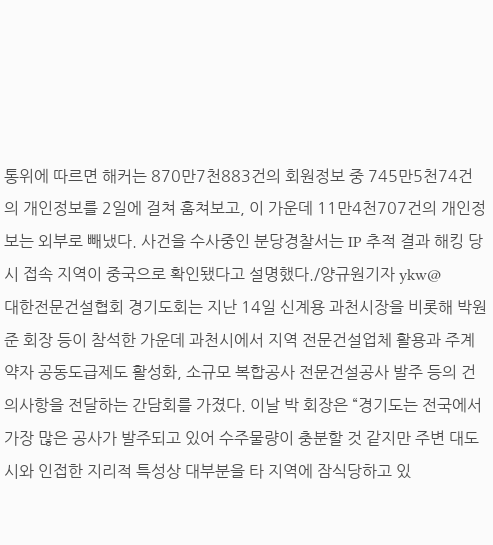통위에 따르면 해커는 870만7천883건의 회원정보 중 745만5천74건의 개인정보를 2일에 걸쳐 훔쳐보고, 이 가운데 11만4천707건의 개인정보는 외부로 빼냈다. 사건을 수사중인 분당경찰서는 IP 추적 결과 해킹 당시 접속 지역이 중국으로 확인됐다고 설명했다./양규원기자 ykw@
대한전문건설협회 경기도회는 지난 14일 신계용 과천시장을 비롯해 박원준 회장 등이 참석한 가운데 과천시에서 지역 전문건설업체 활용과 주계약자 공동도급제도 활성화, 소규모 복합공사 전문건설공사 발주 등의 건의사항을 전달하는 간담회를 가졌다. 이날 박 회장은 “경기도는 전국에서 가장 많은 공사가 발주되고 있어 수주물량이 충분할 것 같지만 주변 대도시와 인접한 지리적 특성상 대부분을 타 지역에 잠식당하고 있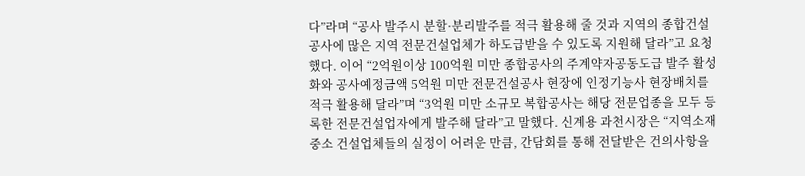다”라며 “공사 발주시 분할·분리발주를 적극 활용해 줄 것과 지역의 종합건설공사에 많은 지역 전문건설업체가 하도급받을 수 있도록 지원해 달라”고 요청했다. 이어 “2억원이상 100억원 미만 종합공사의 주계약자공동도급 발주 활성화와 공사예정금액 5억원 미만 전문건설공사 현장에 인정기능사 현장배치를 적극 활용해 달라”며 “3억원 미만 소규모 복합공사는 해당 전문업종을 모두 등록한 전문건설업자에게 발주해 달라”고 말했다. 신계용 과천시장은 “지역소재 중소 건설업체들의 실정이 어려운 만큼, 간담회를 통해 전달받은 건의사항을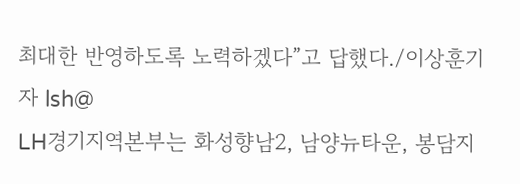최대한 반영하도록 노력하겠다”고 답했다./이상훈기자 lsh@
LH경기지역본부는 화성향남2, 남양뉴타운, 봉담지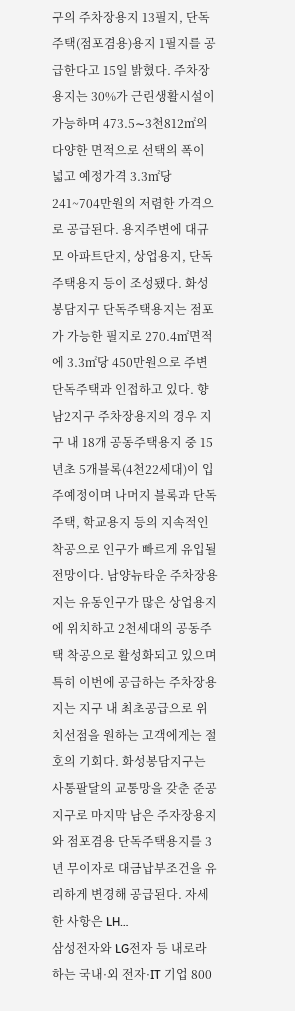구의 주차장용지 13필지, 단독주택(점포겸용)용지 1필지를 공급한다고 15일 밝혔다. 주차장용지는 30%가 근린생활시설이 가능하며 473.5∼3천812㎡의 다양한 면적으로 선택의 폭이 넓고 예정가격 3.3㎡당 241~704만원의 저렴한 가격으로 공급된다. 용지주변에 대규모 아파트단지, 상업용지, 단독주택용지 등이 조성됐다. 화성봉담지구 단독주택용지는 점포가 가능한 필지로 270.4㎡면적에 3.3㎡당 450만원으로 주변 단독주택과 인접하고 있다. 향남2지구 주차장용지의 경우 지구 내 18개 공동주택용지 중 15년초 5개블록(4천22세대)이 입주예정이며 나머지 블록과 단독주택, 학교용지 등의 지속적인 착공으로 인구가 빠르게 유입될 전망이다. 남양뉴타운 주차장용지는 유동인구가 많은 상업용지에 위치하고 2천세대의 공동주택 착공으로 활성화되고 있으며 특히 이번에 공급하는 주차장용지는 지구 내 최초공급으로 위치선점을 원하는 고객에게는 절호의 기회다. 화성봉담지구는 사통팔달의 교통망을 갖춘 준공지구로 마지막 남은 주자장용지와 점포겸용 단독주택용지를 3년 무이자로 대금납부조건을 유리하게 변경해 공급된다. 자세한 사항은 LH…
삼성전자와 LG전자 등 내로라하는 국내·외 전자·IT 기업 800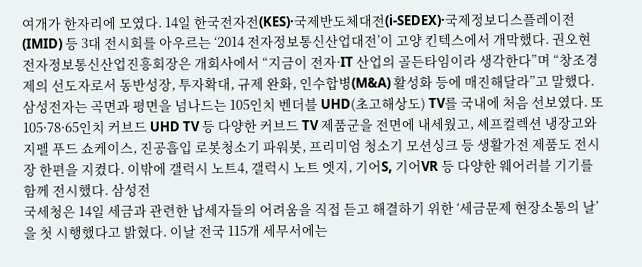여개가 한자리에 모였다. 14일 한국전자전(KES)·국제반도체대전(i-SEDEX)·국제정보디스플레이전(IMID) 등 3대 전시회를 아우르는 ‘2014 전자정보통신산업대전’이 고양 킨텍스에서 개막했다. 권오현 전자정보통신산업진흥회장은 개회사에서 “지금이 전자·IT 산업의 골든타임이라 생각한다”며 “창조경제의 선도자로서 동반성장, 투자확대, 규제 완화, 인수합병(M&A) 활성화 등에 매진해달라”고 말했다. 삼성전자는 곡면과 평면을 넘나드는 105인치 벤더블 UHD(초고해상도) TV를 국내에 처음 선보였다. 또 105·78·65인치 커브드 UHD TV 등 다양한 커브드 TV 제품군을 전면에 내세웠고, 셰프컬렉션 냉장고와 지펠 푸드 쇼케이스, 진공흡입 로봇청소기 파워봇, 프리미엄 청소기 모션싱크 등 생활가전 제품도 전시장 한편을 지켰다. 이밖에 갤럭시 노트4, 갤럭시 노트 엣지, 기어S, 기어VR 등 다양한 웨어러블 기기를 함께 전시했다. 삼성전
국세청은 14일 세금과 관련한 납세자들의 어려움을 직접 듣고 해결하기 위한 ‘세금문제 현장소통의 날’을 첫 시행했다고 밝혔다. 이날 전국 115개 세무서에는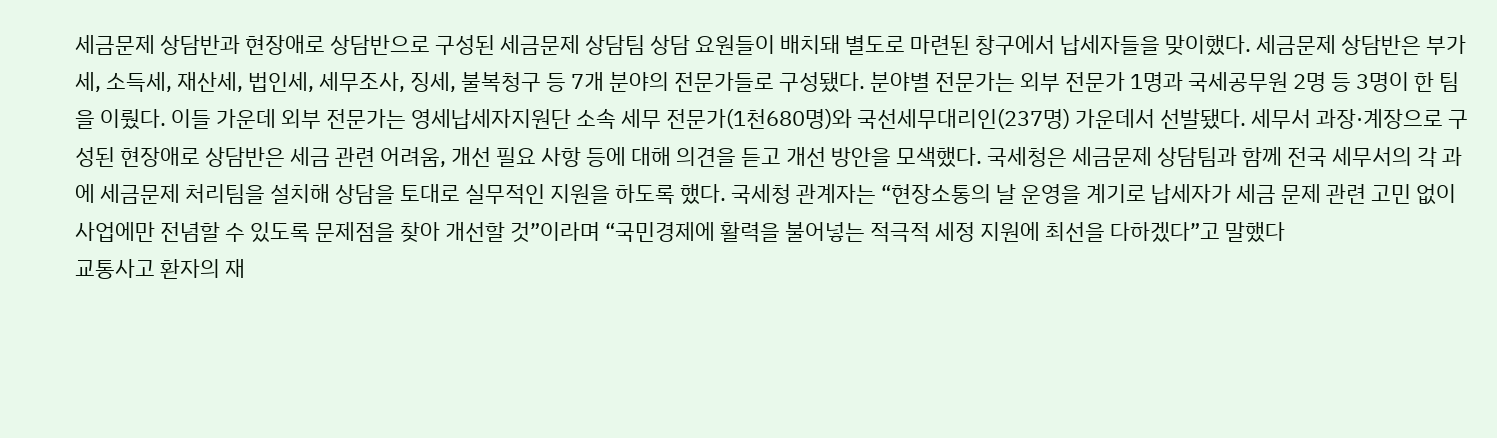세금문제 상담반과 현장애로 상담반으로 구성된 세금문제 상담팀 상담 요원들이 배치돼 별도로 마련된 창구에서 납세자들을 맞이했다. 세금문제 상담반은 부가세, 소득세, 재산세, 법인세, 세무조사, 징세, 불복청구 등 7개 분야의 전문가들로 구성됐다. 분야별 전문가는 외부 전문가 1명과 국세공무원 2명 등 3명이 한 팀을 이뤘다. 이들 가운데 외부 전문가는 영세납세자지원단 소속 세무 전문가(1천680명)와 국선세무대리인(237명) 가운데서 선발됐다. 세무서 과장·계장으로 구성된 현장애로 상담반은 세금 관련 어려움, 개선 필요 사항 등에 대해 의견을 듣고 개선 방안을 모색했다. 국세청은 세금문제 상담팀과 함께 전국 세무서의 각 과에 세금문제 처리팀을 설치해 상담을 토대로 실무적인 지원을 하도록 했다. 국세청 관계자는 “현장소통의 날 운영을 계기로 납세자가 세금 문제 관련 고민 없이 사업에만 전념할 수 있도록 문제점을 찾아 개선할 것”이라며 “국민경제에 활력을 불어넣는 적극적 세정 지원에 최선을 다하겠다”고 말했다
교통사고 환자의 재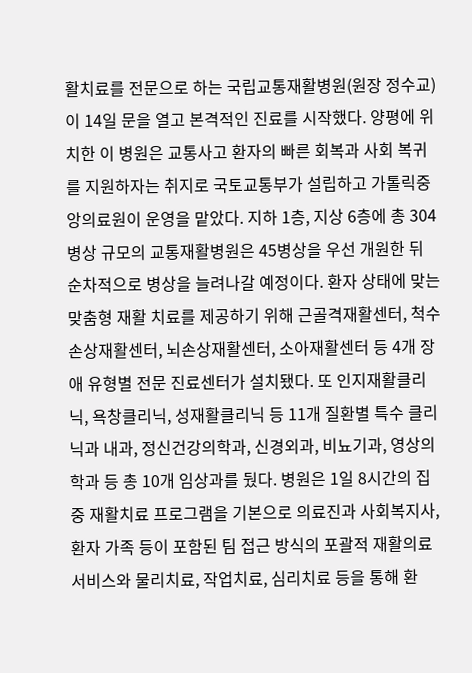활치료를 전문으로 하는 국립교통재활병원(원장 정수교)이 14일 문을 열고 본격적인 진료를 시작했다. 양평에 위치한 이 병원은 교통사고 환자의 빠른 회복과 사회 복귀를 지원하자는 취지로 국토교통부가 설립하고 가톨릭중앙의료원이 운영을 맡았다. 지하 1층, 지상 6층에 총 304병상 규모의 교통재활병원은 45병상을 우선 개원한 뒤 순차적으로 병상을 늘려나갈 예정이다. 환자 상태에 맞는 맞춤형 재활 치료를 제공하기 위해 근골격재활센터, 척수손상재활센터, 뇌손상재활센터, 소아재활센터 등 4개 장애 유형별 전문 진료센터가 설치됐다. 또 인지재활클리닉, 욕창클리닉, 성재활클리닉 등 11개 질환별 특수 클리닉과 내과, 정신건강의학과, 신경외과, 비뇨기과, 영상의학과 등 총 10개 임상과를 뒀다. 병원은 1일 8시간의 집중 재활치료 프로그램을 기본으로 의료진과 사회복지사, 환자 가족 등이 포함된 팀 접근 방식의 포괄적 재활의료 서비스와 물리치료, 작업치료, 심리치료 등을 통해 환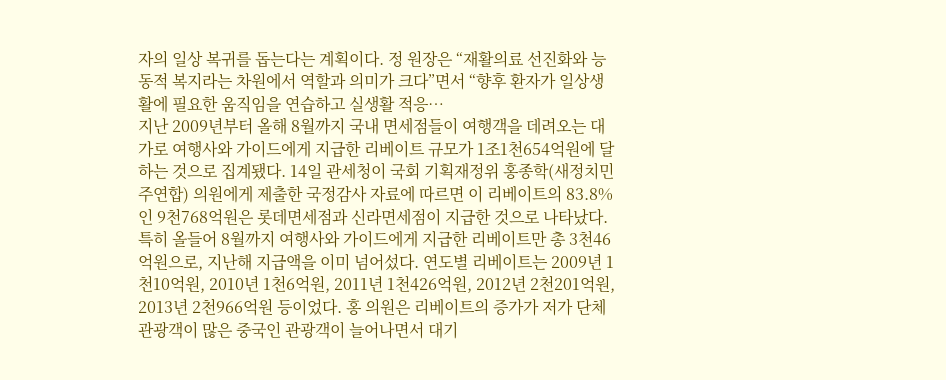자의 일상 복귀를 돕는다는 계획이다. 정 원장은 “재활의료 선진화와 능동적 복지라는 차원에서 역할과 의미가 크다”면서 “향후 환자가 일상생활에 필요한 움직임을 연습하고 실생활 적응…
지난 2009년부터 올해 8월까지 국내 면세점들이 여행객을 데려오는 대가로 여행사와 가이드에게 지급한 리베이트 규모가 1조1천654억원에 달하는 것으로 집계됐다. 14일 관세청이 국회 기획재정위 홍종학(새정치민주연합) 의원에게 제출한 국정감사 자료에 따르면 이 리베이트의 83.8%인 9천768억원은 롯데면세점과 신라면세점이 지급한 것으로 나타났다. 특히 올들어 8월까지 여행사와 가이드에게 지급한 리베이트만 총 3천46억원으로, 지난해 지급액을 이미 넘어섰다. 연도별 리베이트는 2009년 1천10억원, 2010년 1천6억원, 2011년 1천426억원, 2012년 2천201억원, 2013년 2천966억원 등이었다. 홍 의원은 리베이트의 증가가 저가 단체관광객이 많은 중국인 관광객이 늘어나면서 대기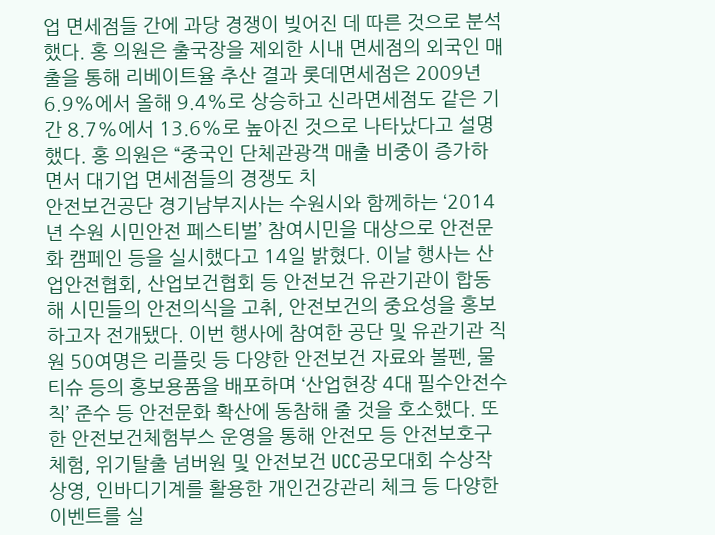업 면세점들 간에 과당 경쟁이 빚어진 데 따른 것으로 분석했다. 홍 의원은 출국장을 제외한 시내 면세점의 외국인 매출을 통해 리베이트율 추산 결과 롯데면세점은 2009년 6.9%에서 올해 9.4%로 상승하고 신라면세점도 같은 기간 8.7%에서 13.6%로 높아진 것으로 나타났다고 설명했다. 홍 의원은 “중국인 단체관광객 매출 비중이 증가하면서 대기업 면세점들의 경쟁도 치
안전보건공단 경기남부지사는 수원시와 함께하는 ‘2014년 수원 시민안전 페스티벌’ 참여시민을 대상으로 안전문화 캠페인 등을 실시했다고 14일 밝혔다. 이날 행사는 산업안전협회, 산업보건협회 등 안전보건 유관기관이 합동해 시민들의 안전의식을 고취, 안전보건의 중요성을 홍보하고자 전개됐다. 이번 행사에 참여한 공단 및 유관기관 직원 50여명은 리플릿 등 다양한 안전보건 자료와 볼펜, 물티슈 등의 홍보용품을 배포하며 ‘산업현장 4대 필수안전수칙’ 준수 등 안전문화 확산에 동참해 줄 것을 호소했다. 또한 안전보건체험부스 운영을 통해 안전모 등 안전보호구 체험, 위기탈출 넘버원 및 안전보건 UCC공모대회 수상작 상영, 인바디기계를 활용한 개인건강관리 체크 등 다양한 이벤트를 실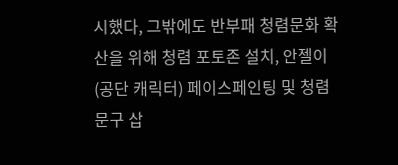시했다, 그밖에도 반부패 청렴문화 확산을 위해 청렴 포토존 설치, 안젤이(공단 캐릭터) 페이스페인팅 및 청렴문구 삽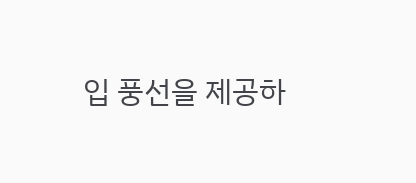입 풍선을 제공하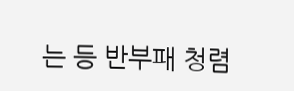는 등 반부패 청렴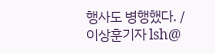행사도 병행했다. /이상훈기자 lsh@